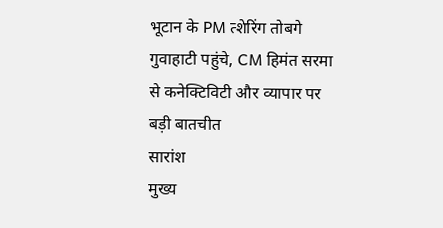भूटान के PM त्शेरिंग तोबगे गुवाहाटी पहुंचे, CM हिमंत सरमा से कनेक्टिविटी और व्यापार पर बड़ी बातचीत
सारांश
मुख्य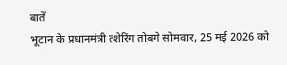बातें
भूटान के प्रधानमंत्री त्शेरिंग तोबगे सोमवार, 25 मई 2026 को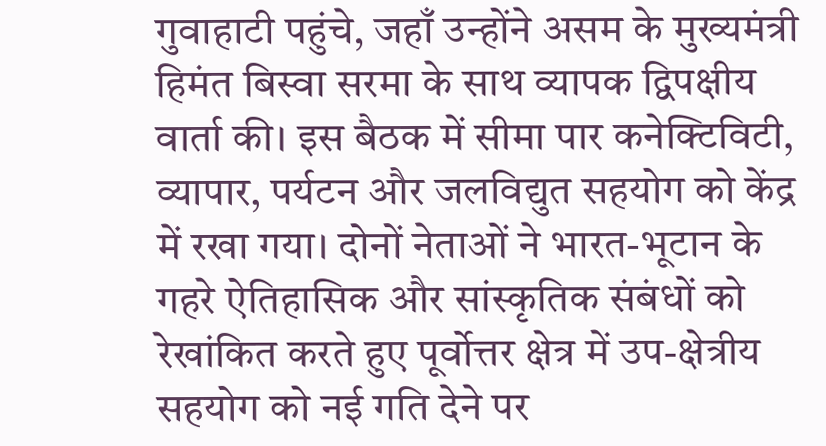गुवाहाटी पहुंचे, जहाँ उन्होंने असम के मुख्यमंत्री हिमंत बिस्वा सरमा के साथ व्यापक द्विपक्षीय वार्ता की। इस बैठक में सीमा पार कनेक्टिविटी, व्यापार, पर्यटन और जलविद्युत सहयोग को केंद्र में रखा गया। दोनों नेताओं ने भारत-भूटान के गहरे ऐतिहासिक और सांस्कृतिक संबंधों को रेखांकित करते हुए पूर्वोत्तर क्षेत्र में उप-क्षेत्रीय सहयोग को नई गति देने पर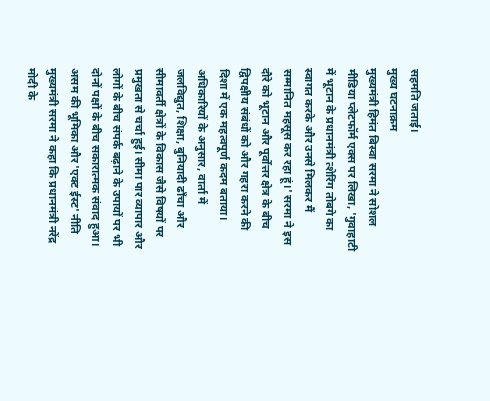सहमति जताई।
मुख्य घटनाक्रम
मुख्यमंत्री हिमंत बिस्वा सरमा ने सोशल मीडिया प्लेटफॉर्म एक्स पर लिखा, 'गुवाहाटी में भूटान के प्रधानमंत्री त्शेरिंग तोबगे का स्वागत करके और उनसे मिलकर मैं सम्मानित महसूस कर रहा हूं।' सरमा ने इस दौरे को भूटान और पूर्वोत्तर क्षेत्र के बीच द्विपक्षीय संबंधों को और गहरा करने की दिशा में एक महत्वपूर्ण कदम बताया।
अधिकारियों के अनुसार, वार्ता में जलविद्युत, शिक्षा, बुनियादी ढाँचा और सीमावर्ती क्षेत्रों के विकास जैसे विषयों पर प्रमुखता से चर्चा हुई। सीमा पार व्यापार और लोगों के बीच संपर्क बढ़ाने के उपायों पर भी दोनों पक्षों के बीच सकारात्मक संवाद हुआ।
असम की भूमिका और 'एक्ट ईस्ट' नीति
मुख्यमंत्री सरमा ने कहा कि प्रधानमंत्री नरेंद्र मोदी के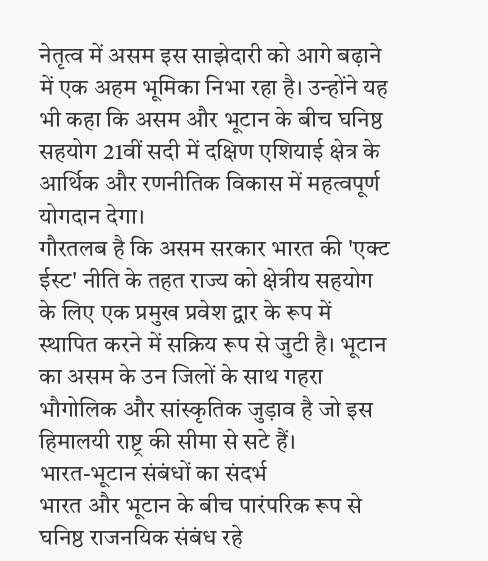नेतृत्व में असम इस साझेदारी को आगे बढ़ाने में एक अहम भूमिका निभा रहा है। उन्होंने यह भी कहा कि असम और भूटान के बीच घनिष्ठ सहयोग 21वीं सदी में दक्षिण एशियाई क्षेत्र के आर्थिक और रणनीतिक विकास में महत्वपूर्ण योगदान देगा।
गौरतलब है कि असम सरकार भारत की 'एक्ट ईस्ट' नीति के तहत राज्य को क्षेत्रीय सहयोग के लिए एक प्रमुख प्रवेश द्वार के रूप में स्थापित करने में सक्रिय रूप से जुटी है। भूटान का असम के उन जिलों के साथ गहरा भौगोलिक और सांस्कृतिक जुड़ाव है जो इस हिमालयी राष्ट्र की सीमा से सटे हैं।
भारत-भूटान संबंधों का संदर्भ
भारत और भूटान के बीच पारंपरिक रूप से घनिष्ठ राजनयिक संबंध रहे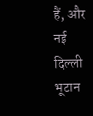हैं, और नई दिल्ली भूटान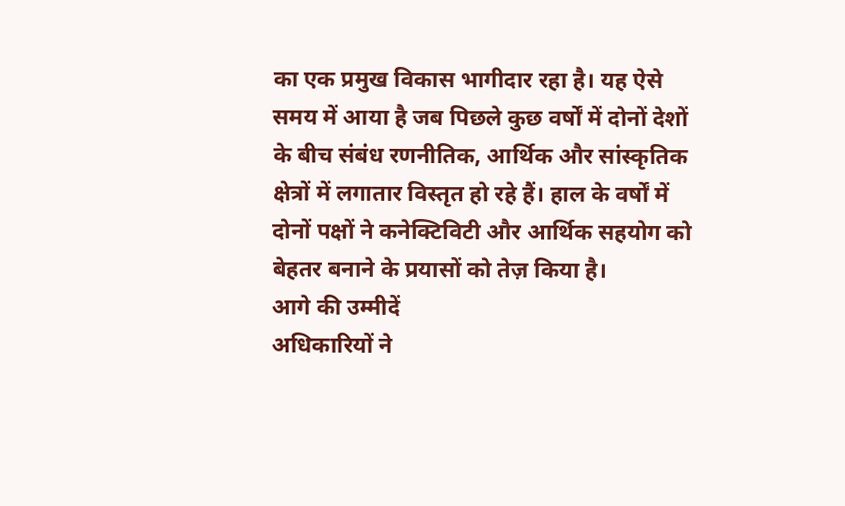का एक प्रमुख विकास भागीदार रहा है। यह ऐसे समय में आया है जब पिछले कुछ वर्षों में दोनों देशों के बीच संबंध रणनीतिक, आर्थिक और सांस्कृतिक क्षेत्रों में लगातार विस्तृत हो रहे हैं। हाल के वर्षों में दोनों पक्षों ने कनेक्टिविटी और आर्थिक सहयोग को बेहतर बनाने के प्रयासों को तेज़ किया है।
आगे की उम्मीदें
अधिकारियों ने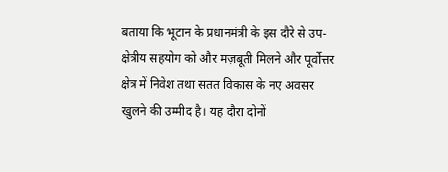बताया कि भूटान के प्रधानमंत्री के इस दौरे से उप-क्षेत्रीय सहयोग को और मज़बूती मिलने और पूर्वोत्तर क्षेत्र में निवेश तथा सतत विकास के नए अवसर खुलने की उम्मीद है। यह दौरा दोनों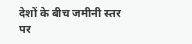देशों के बीच जमीनी स्तर पर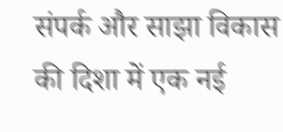संपर्क और साझा विकास की दिशा में एक नई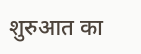शुरुआत का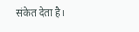संकेत देता है।